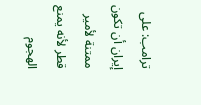ترامب: على إيران أن تكون ممتنة لأمير قطر لأنه يمنع الهجوم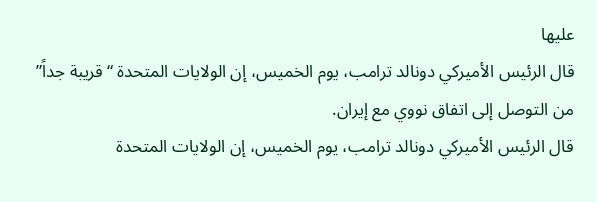عليها
قال الرئيس الأميركي دونالد ترامب، يوم الخميس، إن الولايات المتحدة “قريبة جداً” من التوصل إلى اتفاق نووي مع إيران.
قال الرئيس الأميركي دونالد ترامب، يوم الخميس، إن الولايات المتحدة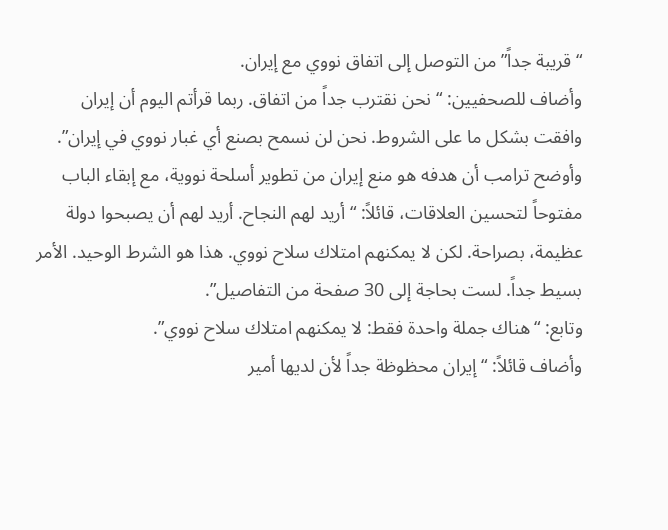“قريبة جداً” من التوصل إلى اتفاق نووي مع إيران.
وأضاف للصحفيين: “نحن نقترب جداً من اتفاق. ربما قرأتم اليوم أن إيران وافقت بشكل ما على الشروط. نحن لن نسمح بصنع أي غبار نووي في إيران”.
وأوضح ترامب أن هدفه هو منع إيران من تطوير أسلحة نووية، مع إبقاء الباب مفتوحاً لتحسين العلاقات، قائلاً: “أريد لهم النجاح. أريد لهم أن يصبحوا دولة عظيمة، بصراحة. لكن لا يمكنهم امتلاك سلاح نووي. هذا هو الشرط الوحيد. الأمر بسيط جداً. لست بحاجة إلى 30 صفحة من التفاصيل”.
وتابع: “هناك جملة واحدة فقط: لا يمكنهم امتلاك سلاح نووي”.
وأضاف قائلاً: “إيران محظوظة جداً لأن لديها أمير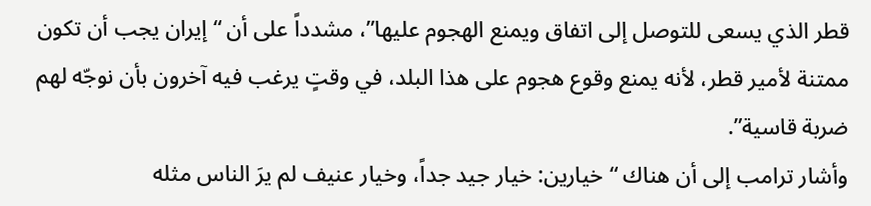قطر الذي يسعى للتوصل إلى اتفاق ويمنع الهجوم عليها”، مشدداً على أن “إيران يجب أن تكون ممتنة لأمير قطر، لأنه يمنع وقوع هجوم على هذا البلد، في وقتٍ يرغب فيه آخرون بأن نوجّه لهم ضربة قاسية”.
وأشار ترامب إلى أن هناك “خيارين: خيار جيد جداً، وخيار عنيف لم يرَ الناس مثله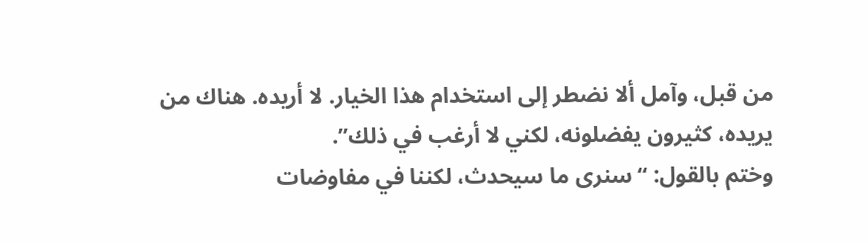من قبل، وآمل ألا نضطر إلى استخدام هذا الخيار. لا أريده. هناك من يريده، كثيرون يفضلونه، لكني لا أرغب في ذلك”.
وختم بالقول: “سنرى ما سيحدث، لكننا في مفاوضات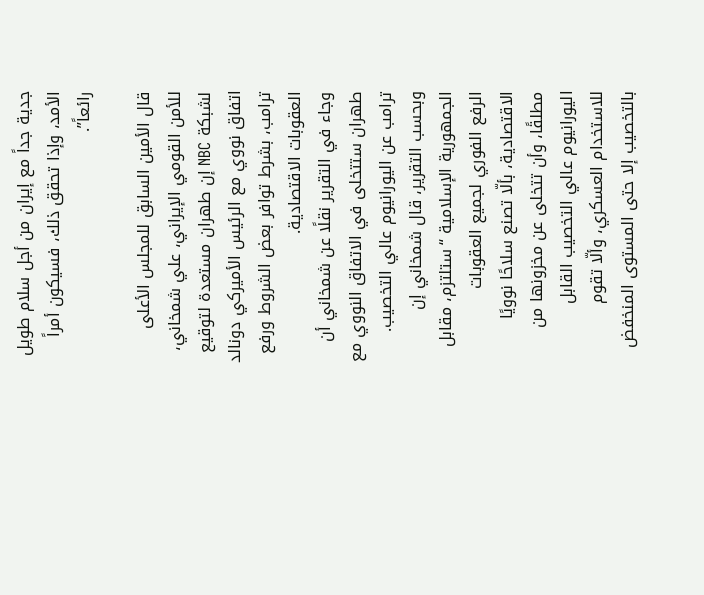جدية جداً مع إيران من أجل سلام طويل الأمد، وإذا تحقق ذلك، فسيكون أمراً رائعاً”.

قال الأمين السابق للمجلس الأعلى للأمن القومي الإيراني، علي شمخاني، لشبكة NBC إن طهران مستعدة لتوقيع اتفاق نووي مع الرئيس الأميركي دونالد ترامب، بشرط توافر بعض الشروط ورفع العقوبات الاقتصادية.
وجاء في التقرير نقلًا عن شمخاني أن طهران ستتخلى في الاتفاق النووي مع ترامب عن اليورانيوم عالي التخصيب.
وبحسب التقرير، قال شمخاني إن الجمهورية الإسلامية “ستلتزم، مقابل الرفع الفوري لجميع العقوبات الاقتصادية، بألّا تصنع سلاحًا نوويًا مطلقًا، وأن تتخلى عن مخزونها من اليورانيوم عالي التخصيب القابل للاستخدام العسكري، وألّا تقوم بالتخصيب إلا حتى المستوى المنخفض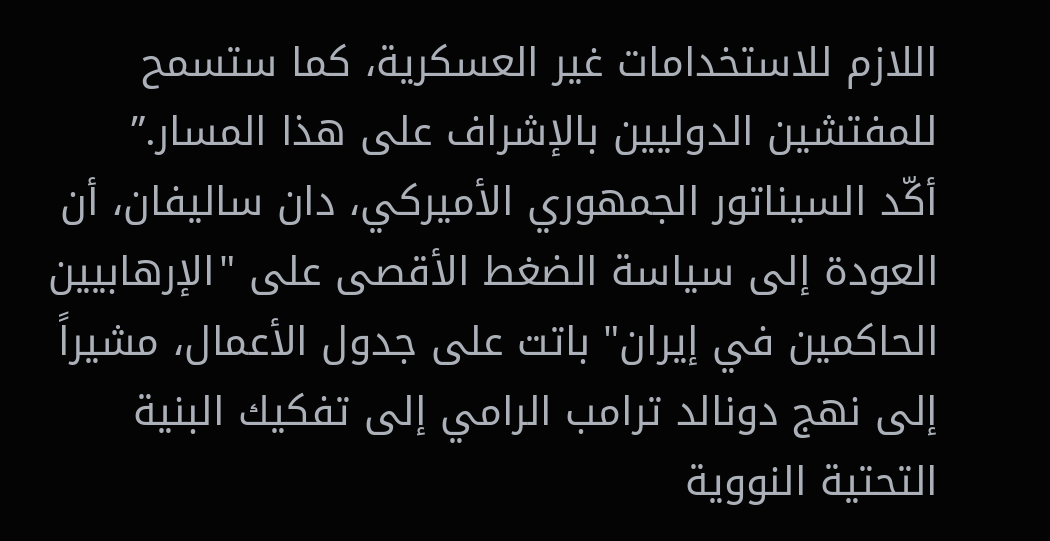اللازم للاستخدامات غير العسكرية، كما ستسمح للمفتشين الدوليين بالإشراف على هذا المسار.”
أكّد السيناتور الجمهوري الأميركي، دان ساليفان، أن العودة إلى سياسة الضغط الأقصى على "الإرهابيين الحاكمين في إيران" باتت على جدول الأعمال، مشيراً إلى نهج دونالد ترامب الرامي إلى تفكيك البنية التحتية النووية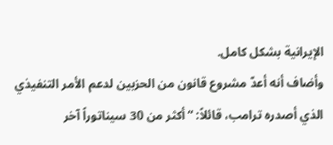الإيرانية بشكل كامل.
وأضاف أنه أعدّ مشروع قانون من الحزبين لدعم الأمر التنفيذي الذي أصدره ترامب، قائلاً: “أكثر من 30 سيناتوراً آخر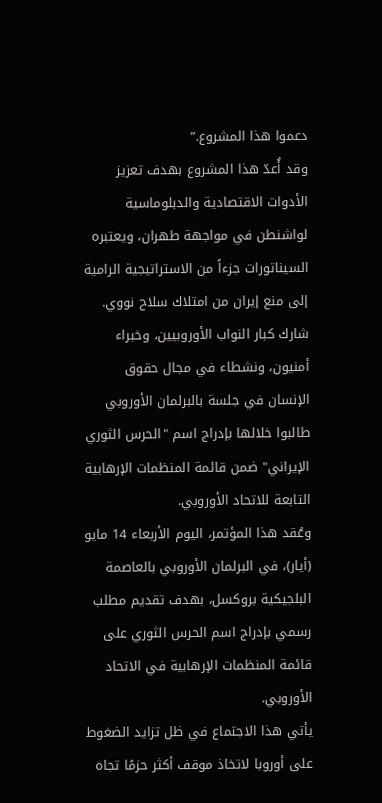دعموا هذا المشروع.”
وقد أُعدّ هذا المشروع بهدف تعزيز الأدوات الاقتصادية والدبلوماسية لواشنطن في مواجهة طهران، ويعتبره السيناتورات جزءاً من الاستراتيجية الرامية إلى منع إيران من امتلاك سلاح نووي.
شارك كبار النواب الأوروبيين، وخبراء أمنيون، ونشطاء في مجال حقوق الإنسان في جلسة بالبرلمان الأوروبي طالبوا خلالها بإدراج اسم "الحرس الثوري الإيراني" ضمن قائمة المنظمات الإرهابية التابعة للاتحاد الأوروبي.
وعُقد هذا المؤتمر، اليوم الأربعاء 14 مايو (أيار)، في البرلمان الأوروبي بالعاصمة البلجيكية بروكسل، بهدف تقديم مطلب رسمي بإدراج اسم الحرس الثوري على قائمة المنظمات الإرهابية في الاتحاد الأوروبي.
يأتي هذا الاجتماع في ظل تزايد الضغوط على أوروبا لاتخاذ موقف أكثر حزمًا تجاه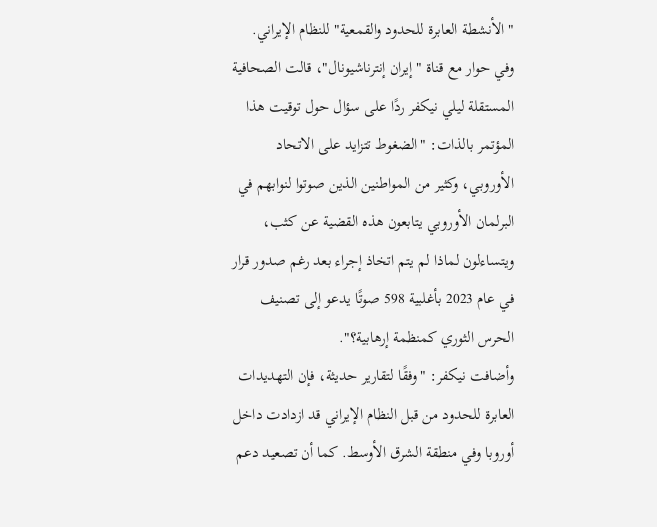"الأنشطة العابرة للحدود والقمعية" للنظام الإيراني.
وفي حوار مع قناة "إيران إنترناشيونال"، قالت الصحافية المستقلة ليلي نيكفر ردًا على سؤال حول توقيت هذا المؤتمر بالذات: "الضغوط تتزايد على الاتحاد الأوروبي، وكثير من المواطنين الذين صوتوا لنوابهم في البرلمان الأوروبي يتابعون هذه القضية عن كثب، ويتساءلون لماذا لم يتم اتخاذ إجراء بعد رغم صدور قرار في عام 2023 بأغلبية 598 صوتًا يدعو إلى تصنيف الحرس الثوري كمنظمة إرهابية؟".
وأضافت نيكفر: "وفقًا لتقارير حديثة، فإن التهديدات العابرة للحدود من قبل النظام الإيراني قد ازدادت داخل أوروبا وفي منطقة الشرق الأوسط. كما أن تصعيد دعم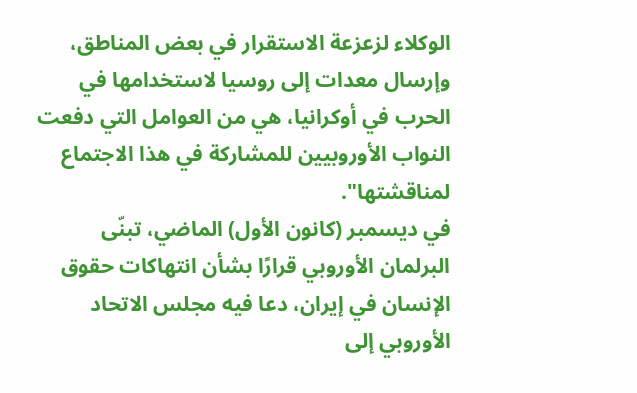الوكلاء لزعزعة الاستقرار في بعض المناطق، وإرسال معدات إلى روسيا لاستخدامها في الحرب في أوكرانيا، هي من العوامل التي دفعت النواب الأوروبيين للمشاركة في هذا الاجتماع لمناقشتها".
في ديسمبر (كانون الأول) الماضي، تبنّى البرلمان الأوروبي قرارًا بشأن انتهاكات حقوق الإنسان في إيران، دعا فيه مجلس الاتحاد الأوروبي إلى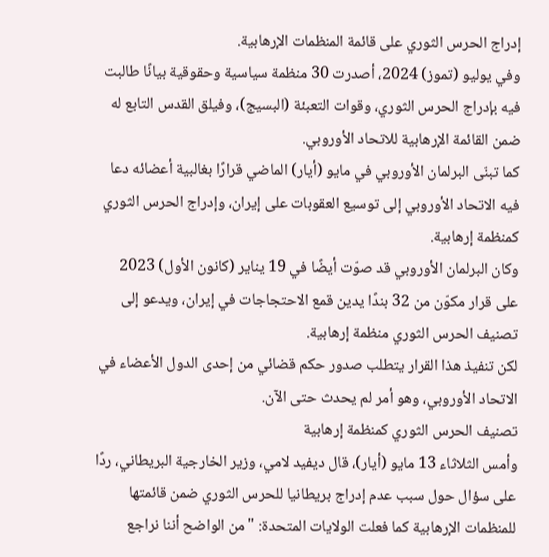إدراج الحرس الثوري على قائمة المنظمات الإرهابية.
وفي يوليو (تموز) 2024، أصدرت 30 منظمة سياسية وحقوقية بيانًا طالبت فيه بإدراج الحرس الثوري، وقوات التعبئة (البسيج)، وفيلق القدس التابع له ضمن القائمة الإرهابية للاتحاد الأوروبي.
كما تبنّى البرلمان الأوروبي في مايو (أيار) الماضي قرارًا بغالبية أعضائه دعا فيه الاتحاد الأوروبي إلى توسيع العقوبات على إيران، وإدراج الحرس الثوري كمنظمة إرهابية.
وكان البرلمان الأوروبي قد صوّت أيضًا في 19 يناير (كانون الأول) 2023 على قرار مكوّن من 32 بندًا يدين قمع الاحتجاجات في إيران، ويدعو إلى تصنيف الحرس الثوري منظمة إرهابية.
لكن تنفيذ هذا القرار يتطلب صدور حكم قضائي من إحدى الدول الأعضاء في الاتحاد الأوروبي، وهو أمر لم يحدث حتى الآن.
تصنيف الحرس الثوري كمنظمة إرهابية
وأمس الثلاثاء 13 مايو (أيار)، قال ديفيد لامي، وزير الخارجية البريطاني، ردًا على سؤال حول سبب عدم إدراج بريطانيا للحرس الثوري ضمن قائمتها للمنظمات الإرهابية كما فعلت الولايات المتحدة: "من الواضح أننا نراجع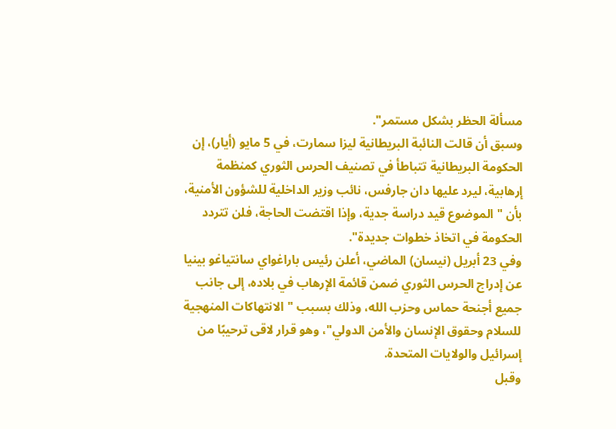مسألة الحظر بشكل مستمر".
وسبق أن قالت النائبة البريطانية ليزا سمارت، في 5 مايو (أيار)، إن الحكومة البريطانية تتباطأ في تصنيف الحرس الثوري كمنظمة إرهابية، ليرد عليها دان جارفس، نائب وزير الداخلية للشؤون الأمنية، بأن "الموضوع قيد دراسة جدية، وإذا اقتضت الحاجة، فلن تتردد الحكومة في اتخاذ خطوات جديدة".
وفي 23 أبريل (نيسان) الماضي، أعلن رئيس باراغواي سانتياغو بينيا عن إدراج الحرس الثوري ضمن قائمة الإرهاب في بلاده، إلى جانب جميع أجنحة حماس وحزب الله، وذلك بسبب "الانتهاكات المنهجية للسلام وحقوق الإنسان والأمن الدولي"، وهو قرار لاقى ترحيبًا من إسرائيل والولايات المتحدة.
وقبل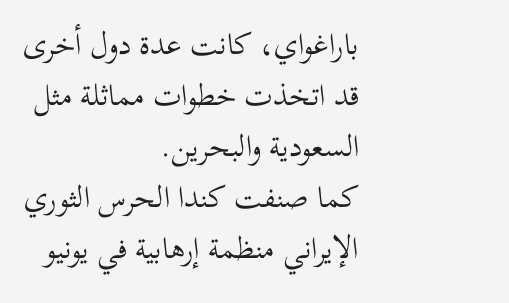باراغواي، كانت عدة دول أخرى قد اتخذت خطوات مماثلة مثل السعودية والبحرين.
كما صنفت كندا الحرس الثوري الإيراني منظمة إرهابية في يونيو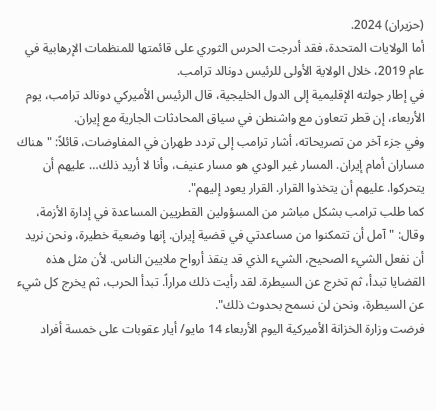(حزيران) 2024.
أما الولايات المتحدة، فقد أدرجت الحرس الثوري على قائمتها للمنظمات الإرهابية في عام 2019، خلال الولاية الأولى للرئيس دونالد ترامب.
في إطار جولته الإقليمية إلى الدول الخليجية، قال الرئيس الأميركي دونالد ترامب، يوم الأربعاء، إن قطر تتعاون مع واشنطن في سياق المحادثات الجارية مع إيران.
وفي جزء آخر من تصريحاته، أشار ترامب إلى تردد طهران في المفاوضات، قائلاً: "هناك مساران أمام إيران. المسار غير الودي هو مسار عنيف، وأنا لا أريد ذلك… عليهم أن يتحركوا. عليهم أن يتخذوا القرار. القرار يعود إليهم".
كما طلب ترامب بشكل مباشر من المسؤولين القطريين المساعدة في إدارة الأزمة، وقال: "آمل أن تتمكنوا من مساعدتي في قضية إيران. إنها وضعية خطيرة، ونحن نريد أن نفعل الشيء الصحيح، الشيء الذي قد ينقذ أرواح ملايين الناس. لأن مثل هذه القضايا تبدأ، ثم تخرج عن السيطرة. لقد رأيت ذلك مراراً. تبدأ الحرب، ثم يخرج كل شيء عن السيطرة، ونحن لن نسمح بحدوث ذلك".
فرضت وزارة الخزانة الأميركية اليوم الأربعاء 14 مايو/ أيار عقوبات على خمسة أفراد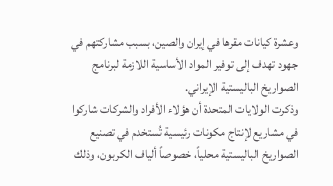وعشرة كيانات مقرها في إيران والصين، بسبب مشاركتهم في جهود تهدف إلى توفير المواد الأساسية اللازمة لبرنامج الصواريخ الباليستية الإيراني.
وذكرت الولايات المتحدة أن هؤلاء الأفراد والشركات شاركوا في مشاريع لإنتاج مكونات رئيسية تُستخدم في تصنيع الصواريخ الباليستية محلياً، خصوصاً ألياف الكربون، وذلك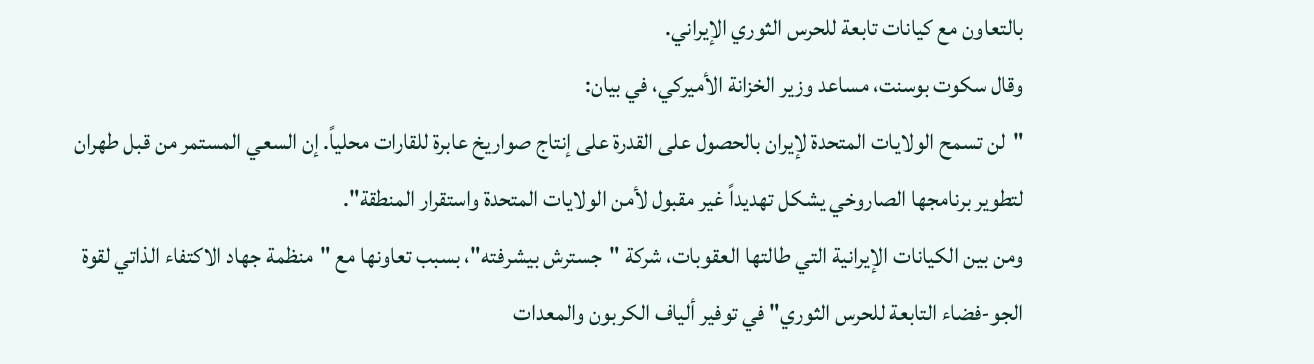بالتعاون مع كيانات تابعة للحرس الثوري الإيراني.
وقال سكوت بوسنت، مساعد وزير الخزانة الأميركي، في بيان:
"لن تسمح الولايات المتحدة لإيران بالحصول على القدرة على إنتاج صواريخ عابرة للقارات محلياً. إن السعي المستمر من قبل طهران لتطوير برنامجها الصاروخي يشكل تهديداً غير مقبول لأمن الولايات المتحدة واستقرار المنطقة".
ومن بين الكيانات الإيرانية التي طالتها العقوبات، شركة "جسترش بیشرفته"، بسبب تعاونها مع "منظمة جهاد الاكتفاء الذاتي لقوة الجو-فضاء التابعة للحرس الثوري" في توفير ألياف الكربون والمعدات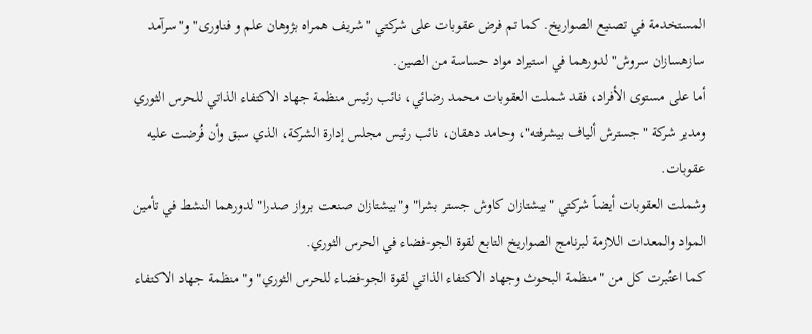المستخدمة في تصنيع الصواريخ. كما تم فرض عقوبات على شركتي "شریف همراه بژوهان علم و فناوری" و"سرآمد سازهسازان سروش" لدورهما في استيراد مواد حساسة من الصين.
أما على مستوى الأفراد، فقد شملت العقوبات محمد رضائي، نائب رئيس منظمة جهاد الاكتفاء الذاتي للحرس الثوري ومدير شركة "جسترش ألیاف بیشرفته"، وحامد دهقان، نائب رئيس مجلس إدارة الشركة، الذي سبق وأن فُرضت عليه عقوبات.
وشملت العقوبات أيضاً شركتي "بیشتازان کاوش جستر بشرا" و"بیشتازان صنعت برواز صدرا" لدورهما النشط في تأمين المواد والمعدات اللازمة لبرنامج الصواريخ التابع لقوة الجو-فضاء في الحرس الثوري.
كما اعتُبرت كل من "منظمة البحوث وجهاد الاكتفاء الذاتي لقوة الجو-فضاء للحرس الثوري" و"منظمة جهاد الاكتفاء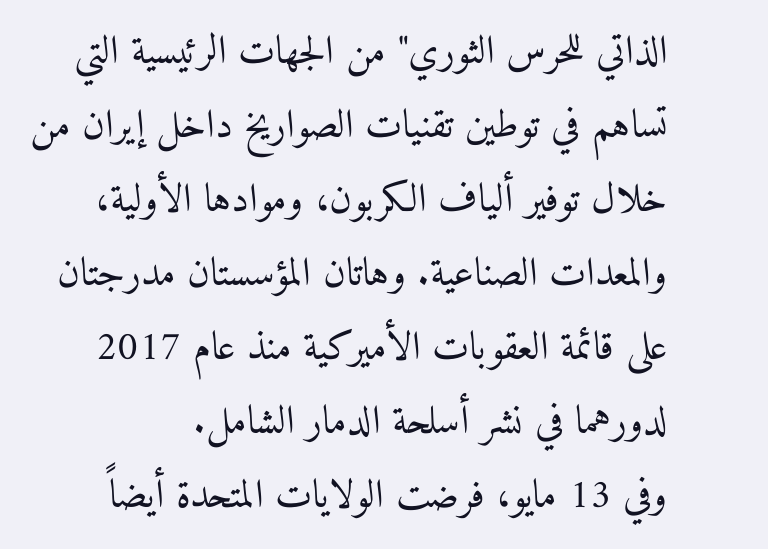الذاتي للحرس الثوري" من الجهات الرئيسية التي تساهم في توطين تقنيات الصواريخ داخل إيران من خلال توفير ألياف الكربون، وموادها الأولية، والمعدات الصناعية. وهاتان المؤسستان مدرجتان على قائمة العقوبات الأميركية منذ عام 2017 لدورهما في نشر أسلحة الدمار الشامل.
وفي 13 مايو، فرضت الولايات المتحدة أيضاً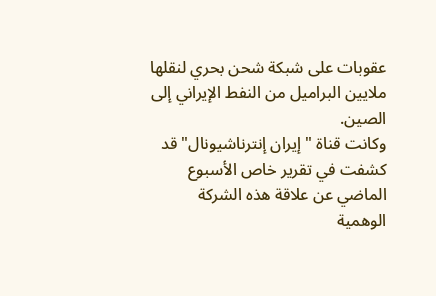عقوبات على شبكة شحن بحري لنقلها ملايين البراميل من النفط الإيراني إلى الصين.
وكانت قناة "إيران إنترناشيونال" قد كشفت في تقرير خاص الأسبوع الماضي عن علاقة هذه الشركة الوهمية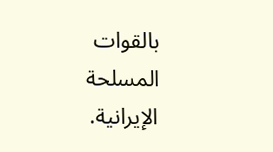بالقوات المسلحة الإيرانية.